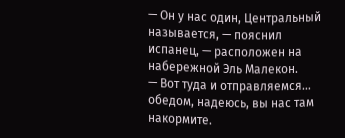— Он у нас один, Центральный называется, — пояснил испанец, — расположен на набережной Эль Малекон.
— Вот туда и отправляемся… обедом, надеюсь, вы нас там накормите.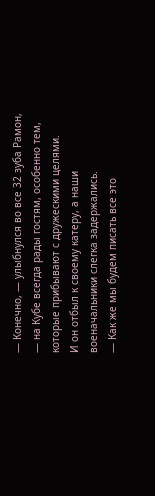— Конечно, — улыбнулся во все 32 зуба Рамон, — на Кубе всегда рады гостям, особенно тем, которые прибывают с дружескими целями.
И он отбыл к своему катеру, а наши военачальники слегка задержались.
— Как же мы будем писать все это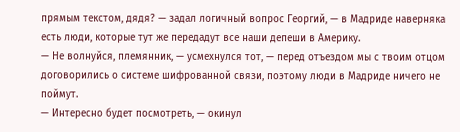прямым текстом, дядя? — задал логичный вопрос Георгий, — в Мадриде наверняка есть люди, которые тут же передадут все наши депеши в Америку.
— Не волнуйся, племянник, — усмехнулся тот, — перед отъездом мы с твоим отцом договорились о системе шифрованной связи, поэтому люди в Мадриде ничего не поймут.
— Интересно будет посмотреть, — окинул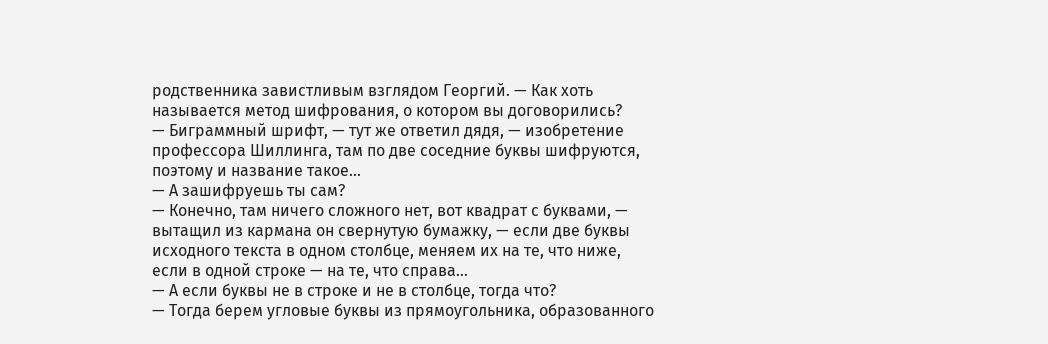родственника завистливым взглядом Георгий. — Как хоть называется метод шифрования, о котором вы договорились?
— Биграммный шрифт, — тут же ответил дядя, — изобретение профессора Шиллинга, там по две соседние буквы шифруются, поэтому и название такое…
— А зашифруешь ты сам?
— Конечно, там ничего сложного нет, вот квадрат с буквами, — вытащил из кармана он свернутую бумажку, — если две буквы исходного текста в одном столбце, меняем их на те, что ниже, если в одной строке — на те, что справа…
— А если буквы не в строке и не в столбце, тогда что?
— Тогда берем угловые буквы из прямоугольника, образованного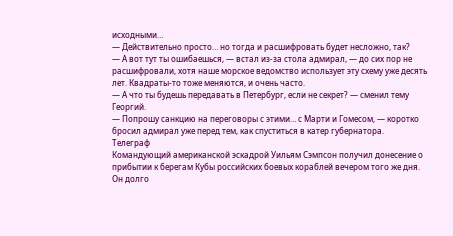исходными…
— Действительно просто… но тогда и расшифровать будет несложно, так?
— А вот тут ты ошибаешься, — встал из-за стола адмирал, — до сих пор не расшифровали, хотя наше морское ведомство использует эту схему уже десять лет. Квадраты-то тоже меняются, и очень часто.
— А что ты будешь передавать в Петербург, если не секрет? — сменил тему Георгий.
— Попрошу санкцию на переговоры с этими… с Марти и Гомесом, — коротко бросил адмирал уже перед тем, как спуститься в катер губернатора.
Телеграф
Командующий американской эскадрой Уильям Сэмпсон получил донесение о прибытии к берегам Кубы российских боевых кораблей вечером того же дня. Он долго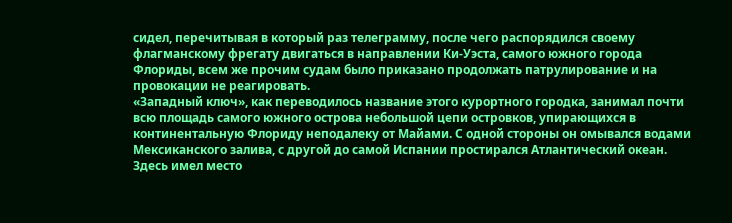сидел, перечитывая в который раз телеграмму, после чего распорядился своему флагманскому фрегату двигаться в направлении Ки-Уэста, самого южного города Флориды, всем же прочим судам было приказано продолжать патрулирование и на провокации не реагировать.
«Западный ключ», как переводилось название этого курортного городка, занимал почти всю площадь самого южного острова небольшой цепи островков, упирающихся в континентальную Флориду неподалеку от Майами. С одной стороны он омывался водами Мексиканского залива, с другой до самой Испании простирался Атлантический океан. Здесь имел место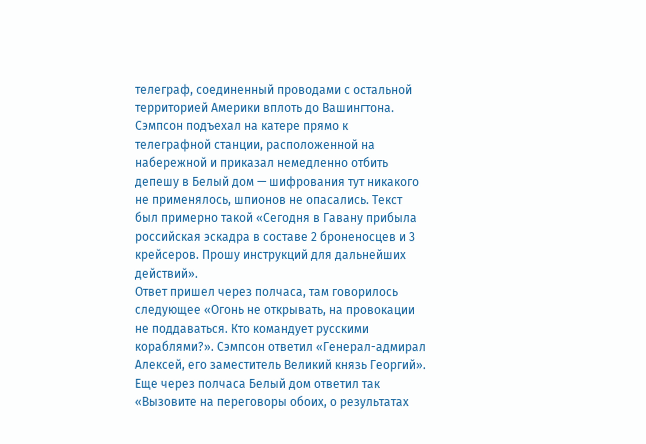телеграф, соединенный проводами с остальной территорией Америки вплоть до Вашингтона.
Сэмпсон подъехал на катере прямо к телеграфной станции, расположенной на набережной и приказал немедленно отбить депешу в Белый дом — шифрования тут никакого не применялось, шпионов не опасались. Текст был примерно такой «Сегодня в Гавану прибыла российская эскадра в составе 2 броненосцев и 3 крейсеров. Прошу инструкций для дальнейших действий».
Ответ пришел через полчаса, там говорилось следующее «Огонь не открывать, на провокации не поддаваться. Кто командует русскими кораблями?». Сэмпсон ответил «Генерал-адмирал Алексей, его заместитель Великий князь Георгий». Еще через полчаса Белый дом ответил так «Вызовите на переговоры обоих, о результатах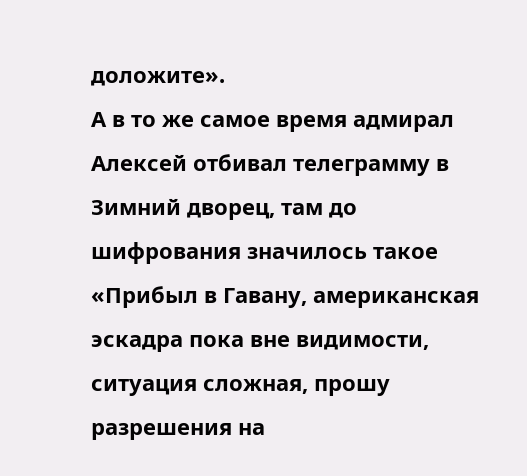доложите».
А в то же самое время адмирал Алексей отбивал телеграмму в Зимний дворец, там до шифрования значилось такое «Прибыл в Гавану, американская эскадра пока вне видимости, ситуация сложная, прошу разрешения на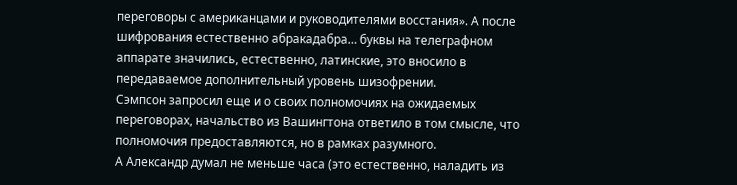переговоры с американцами и руководителями восстания». А после шифрования естественно абракадабра… буквы на телеграфном аппарате значились, естественно, латинские, это вносило в передаваемое дополнительный уровень шизофрении.
Сэмпсон запросил еще и о своих полномочиях на ожидаемых переговорах, начальство из Вашингтона ответило в том смысле, что полномочия предоставляются, но в рамках разумного.
А Александр думал не меньше часа (это естественно, наладить из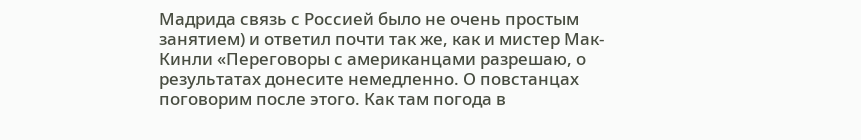Мадрида связь с Россией было не очень простым занятием) и ответил почти так же, как и мистер Мак-Кинли «Переговоры с американцами разрешаю, о результатах донесите немедленно. О повстанцах поговорим после этого. Как там погода в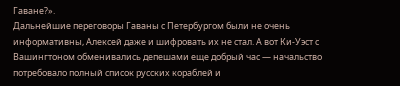Гаване?».
Дальнейшие переговоры Гаваны с Петербургом были не очень информативны, Алексей даже и шифровать их не стал. А вот Ки-Уэст с Вашингтоном обменивались депешами еще добрый час — начальство потребовало полный список русских кораблей и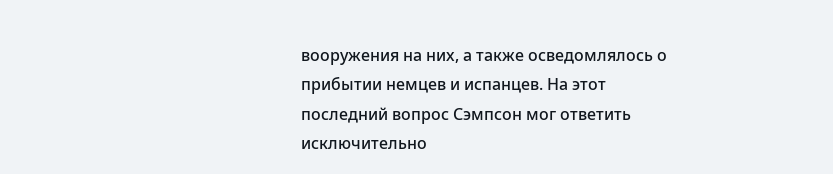вооружения на них, а также осведомлялось о прибытии немцев и испанцев. На этот последний вопрос Сэмпсон мог ответить исключительно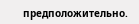предположительно.